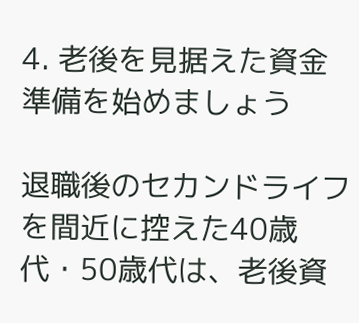4. 老後を見据えた資金準備を始めましょう

退職後のセカンドライフを間近に控えた40歳代・50歳代は、老後資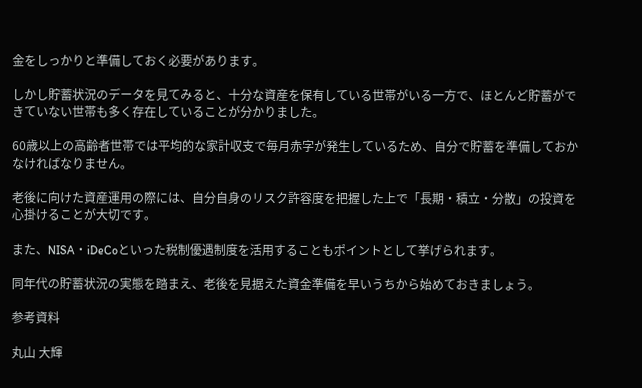金をしっかりと準備しておく必要があります。

しかし貯蓄状況のデータを見てみると、十分な資産を保有している世帯がいる一方で、ほとんど貯蓄ができていない世帯も多く存在していることが分かりました。

60歳以上の高齢者世帯では平均的な家計収支で毎月赤字が発生しているため、自分で貯蓄を準備しておかなければなりません。

老後に向けた資産運用の際には、自分自身のリスク許容度を把握した上で「長期・積立・分散」の投資を心掛けることが大切です。

また、NISA・iDeCoといった税制優遇制度を活用することもポイントとして挙げられます。

同年代の貯蓄状況の実態を踏まえ、老後を見据えた資金準備を早いうちから始めておきましょう。

参考資料

丸山 大輝